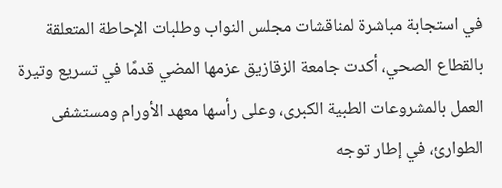في استجابة مباشرة لمناقشات مجلس النواب وطلبات الإحاطة المتعلقة بالقطاع الصحي، أكدت جامعة الزقازيق عزمها المضي قدمًا في تسريع وتيرة العمل بالمشروعات الطبية الكبرى، وعلى رأسها معهد الأورام ومستشفى الطوارئ، في إطار توجه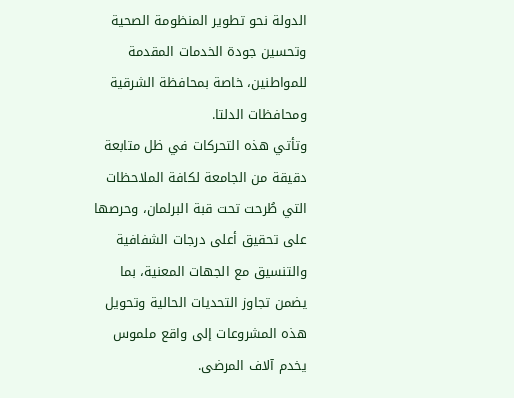الدولة نحو تطوير المنظومة الصحية وتحسين جودة الخدمات المقدمة للمواطنين، خاصة بمحافظة الشرقية ومحافظات الدلتا.
وتأتي هذه التحركات في ظل متابعة دقيقة من الجامعة لكافة الملاحظات التي طُرحت تحت قبة البرلمان، وحرصها على تحقيق أعلى درجات الشفافية والتنسيق مع الجهات المعنية، بما يضمن تجاوز التحديات الحالية وتحويل هذه المشروعات إلى واقع ملموس يخدم آلاف المرضى.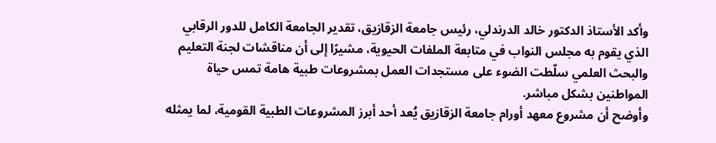وأكد الأستاذ الدكتور خالد الدرندلي، رئيس جامعة الزقازيق، تقدير الجامعة الكامل للدور الرقابي الذي يقوم به مجلس النواب في متابعة الملفات الحيوية، مشيرًا إلى أن مناقشات لجنة التعليم والبحث العلمي سلّطت الضوء على مستجدات العمل بمشروعات طبية هامة تمس حياة المواطنين بشكل مباشر.
وأوضح أن مشروع معهد أورام جامعة الزقازيق يُعد أحد أبرز المشروعات الطبية القومية، لما يمثله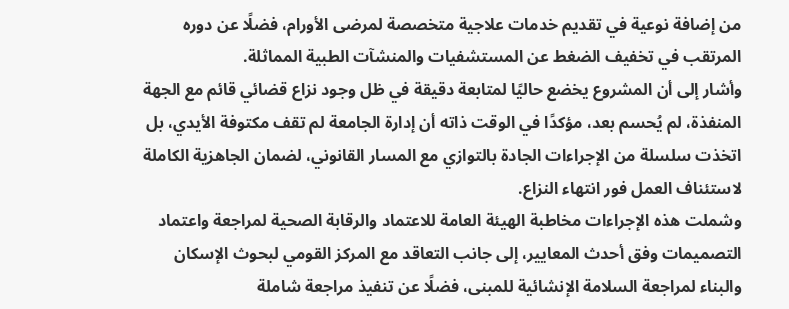من إضافة نوعية في تقديم خدمات علاجية متخصصة لمرضى الأورام، فضلًا عن دوره المرتقب في تخفيف الضغط عن المستشفيات والمنشآت الطبية المماثلة.
وأشار إلى أن المشروع يخضع حاليًا لمتابعة دقيقة في ظل وجود نزاع قضائي قائم مع الجهة المنفذة، لم يُحسم بعد، مؤكدًا في الوقت ذاته أن إدارة الجامعة لم تقف مكتوفة الأيدي، بل اتخذت سلسلة من الإجراءات الجادة بالتوازي مع المسار القانوني، لضمان الجاهزية الكاملة لاستئناف العمل فور انتهاء النزاع.
وشملت هذه الإجراءات مخاطبة الهيئة العامة للاعتماد والرقابة الصحية لمراجعة واعتماد التصميمات وفق أحدث المعايير، إلى جانب التعاقد مع المركز القومي لبحوث الإسكان والبناء لمراجعة السلامة الإنشائية للمبنى، فضلًا عن تنفيذ مراجعة شاملة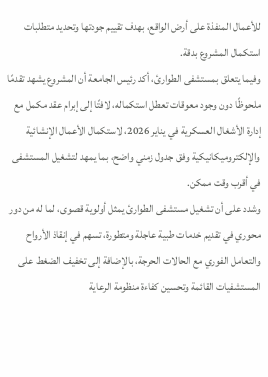للأعمال المنفذة على أرض الواقع، بهدف تقييم جودتها وتحديد متطلبات استكمال المشروع بدقة.
وفيما يتعلق بمستشفى الطوارئ، أكد رئيس الجامعة أن المشروع يشهد تقدمًا ملحوظًا دون وجود معوقات تعطل استكماله، لافتًا إلى إبرام عقد مكمل مع إدارة الأشغال العسكرية في يناير 2026، لاستكمال الأعمال الإنشائية والإلكتروميكانيكية وفق جدول زمني واضح، بما يمهد لتشغيل المستشفى في أقرب وقت ممكن.
وشدد على أن تشغيل مستشفى الطوارئ يمثل أولوية قصوى، لما له من دور محوري في تقديم خدمات طبية عاجلة ومتطورة، تسهم في إنقاذ الأرواح والتعامل الفوري مع الحالات الحرجة، بالإضافة إلى تخفيف الضغط على المستشفيات القائمة وتحسين كفاءة منظومة الرعاية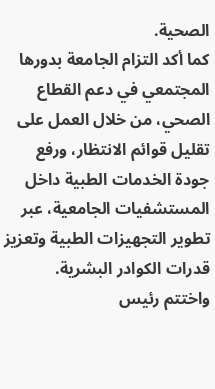الصحية.
كما أكد التزام الجامعة بدورها المجتمعي في دعم القطاع الصحي، من خلال العمل على تقليل قوائم الانتظار، ورفع جودة الخدمات الطبية داخل المستشفيات الجامعية، عبر تطوير التجهيزات الطبية وتعزيز قدرات الكوادر البشرية.
واختتم رئيس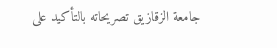جامعة الزقازيق تصريحاته بالتأكيد على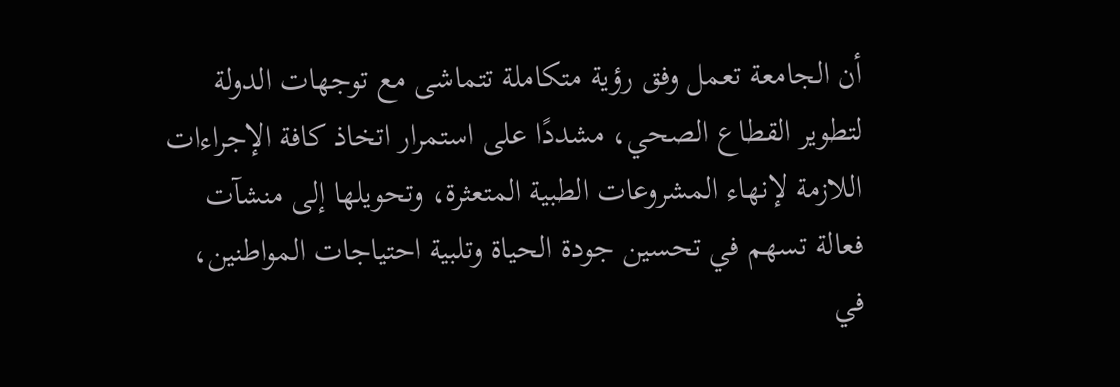أن الجامعة تعمل وفق رؤية متكاملة تتماشى مع توجهات الدولة لتطوير القطاع الصحي، مشددًا على استمرار اتخاذ كافة الإجراءات اللازمة لإنهاء المشروعات الطبية المتعثرة، وتحويلها إلى منشآت فعالة تسهم في تحسين جودة الحياة وتلبية احتياجات المواطنين، في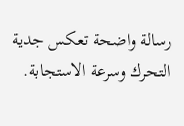رسالة واضحة تعكس جدية التحرك وسرعة الاستجابة.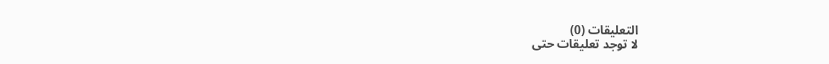التعليقات (0)
لا توجد تعليقات حتى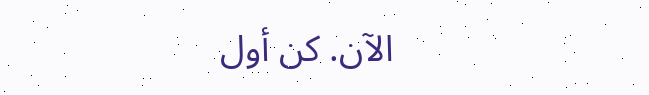الآن. كن أول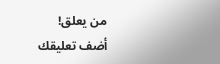من يعلق!
أضف تعليقك